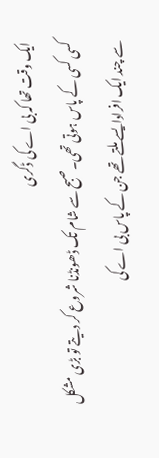ایک وقت تھا کہ بی اے کی ڈگری
کسی کسی کے پاس ہوتی تھی۔صبح سے شام تک ڈھونڈنا شروع کر دیتے تو بڑی مشکل
سے چند ایک افرادایسے ملتے تھے جن کے پاس بی اے کی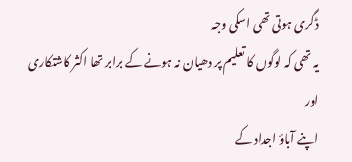ڈگری ہوتی تھی اسکی وجہ
یہ تھی کہ لوگوں کا تعلیم پر دھیان نہ ہونے کے برابر تھا اکثر کاشتکاری اور
اپنے آباؤ اجداد کے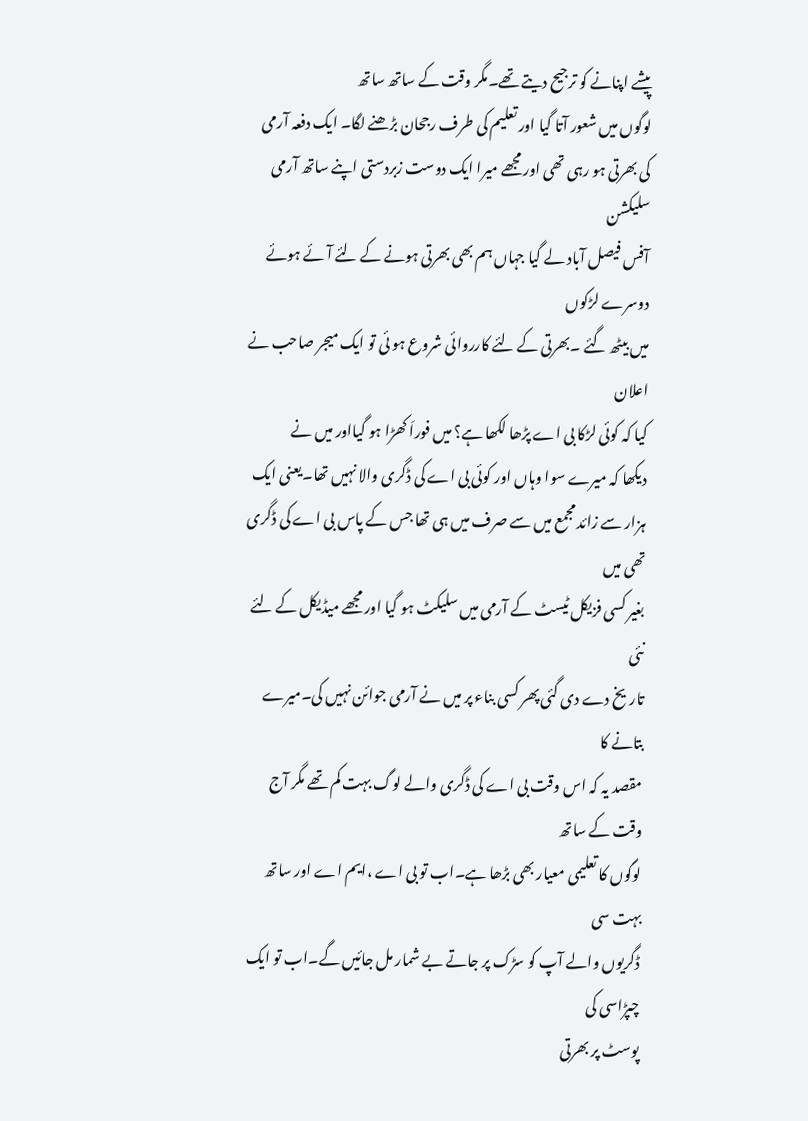پیشے اپنانے کو ترجیح دیتے تھے۔مگر وقت کے ساتھ ساتھ
لوگوں میں شعور آتا گیا اور تعلیم کی طرف رجحان بڑھنے لگا۔ ایک دفعہ آرمی
کی بھرتی ہو رہی تھی اور مجھے میرا ایک دوست زبردستی اپنے ساتھ آرمی سلیکشن
آفس فیصل آباد لے گیا جہاں ہم بھی بھرتی ہونے کے لئے آئے ہوئے دوسرے لڑکوں
میں بیٹھ گئے ۔بھرتی کے لئے کارروائی شروع ہو ئی تو ایک میجر صاحب نے اعلان
کیا کہ کوئی لڑکا بی اے پڑھا لکھا ہے؟ میں فوراَ کھڑا ہو گیااور میں نے
دیکھا کہ میرے سوا وہاں اور کوئی بی اے کی ڈگری والا نہیں تھا۔یعنی ایک
ہزار سے زائد مجمع میں سے صرف میں ہی تھا جس کے پاس بی اے کی ڈگری تھی میں
بغیر کسی فزیکل ٹیسٹ کے آرمی میں سلیکٹ ہو گیا اور مجھے میڈیکل کے لئے نئی
تاریخ دے دی گئی پھر کسی بناء پر میں نے آرمی جوائن نہیں کی۔میرے بتانے کا
مقصد یہ کہ اس وقت بی اے کی ڈگری والے لوگ بہت کم تھے مگر آج وقت کے ساتھ
لوگوں کا تعلیمی معیار بھی بڑھا ہے۔اب تو بی اے ،ایم اے اور ساتھ بہت سی
ڈگریوں والے آپ کو سڑک پر جاتے بے شمار مل جائیں گے۔اب تو ایک چپڑاسی کی
پوسٹ پر بھرتی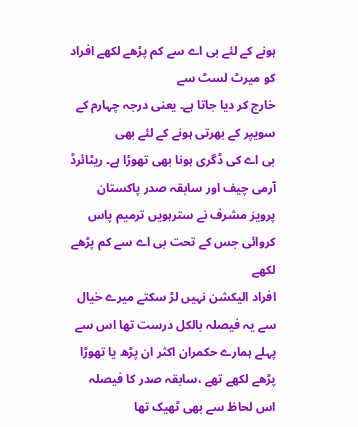ہونے کے لئے بی اے سے کم پڑھے لکھے افراد کو میرٹ لسٹ سے
خارج کر دیا جاتا ہے۔ یعنی درجہ چہارم کے سویپر کے بھرتی ہونے کے لئے بھی
بی اے کی ڈگری ہونا بھی تھوڑا ہے۔ ریٹائرڈ آرمی چیف اور سابقہ صدر پاکستان
پرویز مشرف نے سترہویں ترمیم پاس کروائی جس کے تحت بی اے سے کم پڑھے لکھے
افراد الیکشن نہیں لڑ سکتے میرے خیال سے یہ فیصلہ بالکل درست تھا اس سے
پہلے ہمارے حکمران اکثر ان پڑھ یا تھوڑا پڑھے لکھے تھے ،سابقہ صدر کا فیصلہ
اس لحاظ سے بھی ٹھیک تھا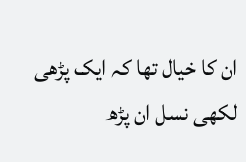ان کا خیال تھا کہ ایک پڑھی لکھی نسل ان پڑھ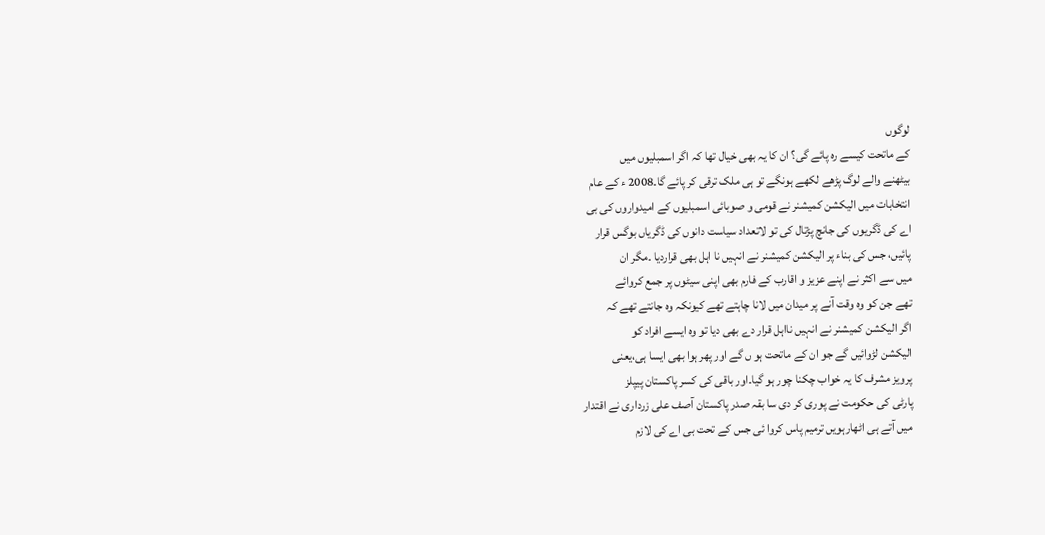لوگوں
کے ماتحت کیسے رہ پائے گی؟ ان کا یہ بھی خیال تھا کہ اگر اسمبلیوں میں
بیٹھنے والے لوگ پڑھے لکھے ہونگے تو ہی ملک ترقی کر پائے گا۔2008 ء کے عام
انتخابات میں الیکشن کمیشنر نے قومی و صوبائی اسمبلیوں کے امیدواروں کی بی
اے کی ڈگریوں کی جانچ پڑتال کی تو لاتعداد سیاست دانوں کی ڈگریاں بوگس قرار
پائیں، جس کی بناء پر الیکشن کمیشنر نے انہیں نا اہل بھی قراردیا ۔مگر ان
میں سے اکثر نے اپنے عزیز و اقارب کے فارم بھی اپنی سیٹوں پر جمع کروائے
تھے جن کو وہ وقت آنے پر میدان میں لانا چاہتے تھے کیونکہ وہ جانتے تھے کہ
اگر الیکشن کمیشنر نے انہیں نااہل قرار دے بھی دیا تو وہ ایسے افراد کو
الیکشن لڑوائیں گے جو ان کے ماتحت ہو ں گے اور پھر ہوا بھی ایسا ہی،یعنی
پرویز مشرف کا یہ خواب چکنا چور ہو گیا۔اور باقی کی کسر پاکستان پیپلز
پارٹی کی حکومت نے پوری کر دی سا بقہ صدر پاکستان آصف علی زرداری نے اقتدار
میں آتے ہی اٹھارہویں ترمیم پاس کروا ئی جس کے تحت بی اے کی لازم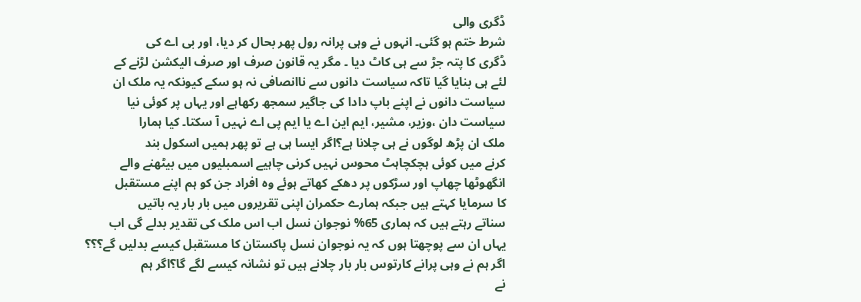ڈگری والی
شرط ختم ہو گئی۔ انہوں نے وہی پرانہ رول پھر بحال کر دیا، اور بی اے کی
ڈگری کا پتہ جڑ سے ہی کاٹ دیا ۔ مگر یہ قانون صرف اور صرف الیکشن لڑنے کے
لئے ہی بنایا گیا تاکہ سیاست دانوں سے ناانصافی نہ ہو سکے کیونکہ یہ ملک ان
سیاست دانوں نے اپنے باپ دادا کی جاگیر سمجھ رکھاہے اور یہاں پر کوئی نیا
سیاست دان ،وزیر، مشیر، ایم این اے یا ایم پی اے نہیں آ سکتا۔ کیا ہمارا
ملک ان پڑھ لوگوں نے ہی چلانا ہے؟اگر ایسا ہی ہے تو پھر ہمیں اسکول بند
کرنے میں کوئی ہچکچاہٹ محوس نہیں کرنی چاہیے اسمبلیوں میں بیٹھنے والے
انگھوٹھا چھاپ اور سڑکوں پر دھکے کھاتے ہوئے وہ افراد جن کو ہم اپنے مستقبل
کا سرمایا کہتے ہیں جبکہ ہمارے حکمران اپنی تقریروں میں بار بار یہ باتیں
سناتے رہتے ہیں کہ ہماری 65% نوجوان نسل اب اس ملک کی تقدیر بدلے گی اب
یہاں ان سے پوچھتا ہوں کہ یہ نوجوان نسل پاکستان کا مستقبل کیسے بدلیں گے؟؟؟
اگر ہم نے وہی پرانے کارتوس بار بار چلانے ہیں تو نشانہ کیسے لگے گا؟اگر ہم
نے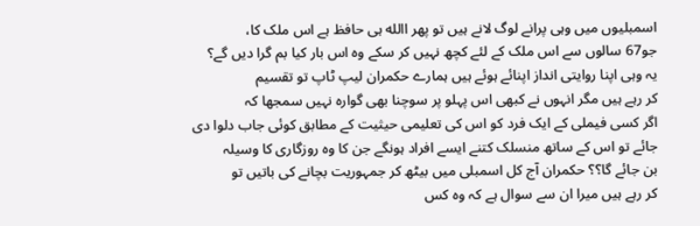اسمبلیوں میں وہی پرانے لوگ لانے ہیں تو پھر االله ہی حافظ ہے اس ملک کا،
جو67 سالوں سے اس ملک کے لئے کچھ نہیں کر سکے وہ اس بار کیا بم گرا دیں گے؟
یہ وہی اپنا روایتی انداز اپنائے ہوئے ہیں ہمارے حکمران لیپ ٹاپ تو تقسیم
کر رہے ہیں مگر انہوں نے کبھی اس پہلو پر سوچنا بھی گوارہ نہیں سمجھا کہ
اگر کسی فیملی کے ایک فرد کو اس کی تعلیمی حیثیت کے مطابق کوئی جاب دلوا دی
جائے تو اس کے ساتھ منسلک کتنے ایسے افراد ہونگے جن کا وہ روزگاری کا وسیلہ
بن جائے گا؟؟ حکمران آج کل اسمبلی میں بیٹھ کر جمہوریت بچانے کی باتیں تو
کر رہے ہیں میرا ان سے سوال ہے کہ وہ کس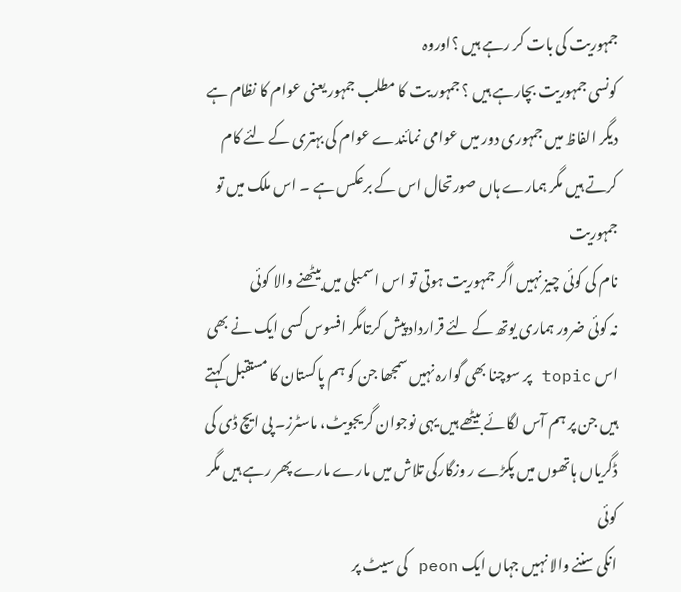جمہوریت کی بات کر رہے ہیں ؟اوروہ
کونسی جمہوریت بچارہے ہیں ؟ جمہور یت کا مطلب جمہور یعنی عوام کا نظام ہے
دیگر الفاظ میں جمہوری دور میں عوامی نمائندے عوام کی بہتری کے لئے کام
کرتے ہیں مگر ہمارے ہاں صورتحال اس کے برعکس ہے ۔ اس ملک میں تو جمہوریت
نام کی کوئی چیز نہیں اگر جمہوریت ہوتی تو اس اسمبلی میں بیٹھنے والا کوئی
نہ کوئی ضرور ہماری یوتھ کے لئے قرارداد پیش کرتامگر افسوس کسی ایک نے بھی
اس topic پر سوچنا بھی گوارہ نہیں سمجھا جن کو ہم پاکستان کا مستقبل کہتے
ہیں جن پر ہم آس لگائے بیٹھے ہیں یہی نوجوان گریجویٹ، ماسٹرز۔ پی ایچ ڈی کی
ڈگریاں ہاتھوں میں پکڑے ر وزگارکی تلاش میں مارے مارے پھر رہے ہیں مگر کوئی
انکی سننے والا نہیں جہاں ایک peon کی سیٹ پر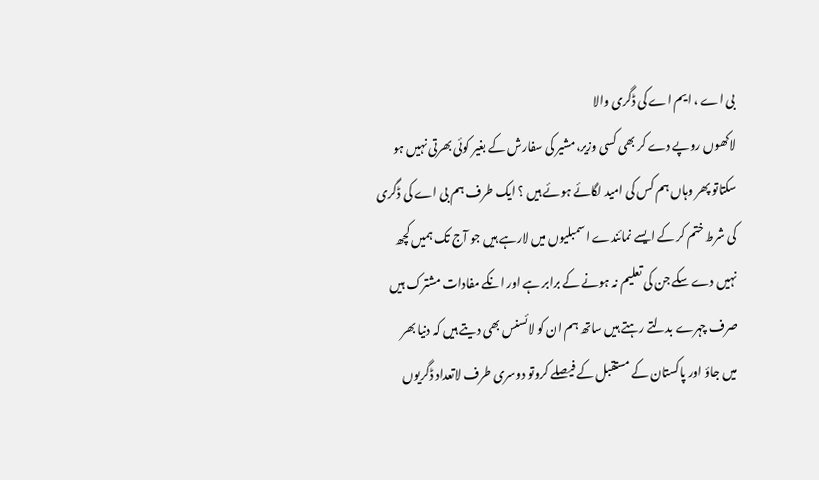بی اے ، ایم اے کی ڈگری والا
لاکھوں روپے دے کر بھی کسی وزیر،مشیر کی سفارش کے بغیر کوئی بھرتی نہیں ہو
سکتاتو پھر وہاں ہم کس کی امید لگائے ہوئے ہیں ؟ ایک طرف ہم بی اے کی ڈگری
کی شرط ختم کر کے ایسے نمائندے اسمبلیوں میں لارہے ہیں جو آج تک ہمیں کچھ
نہیں دے سکے جن کی تعلیم نہ ہونے کے برابر ہے اور انکے مفادات مشترک ہیں
صرف چہرے بدلتے رہتے ہیں ساتھ ہم ان کو لائسنس بھی دیتے ہیں کہ دنیا بھر
میں جاؤ اور پاکستان کے مستقبل کے فیصلے کروتو دوسری طرف لاتعداد ڈگریوں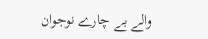والے بے چارے نوجوان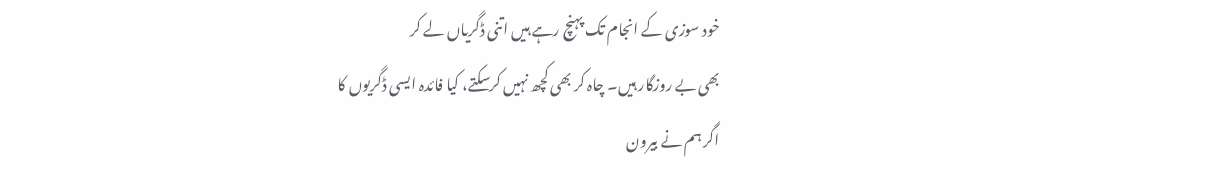خود سوزی کے انجام تک پہنچ رہے ہیں اتنی ڈگریاں لے کر
بھی بے روزگار ہیں۔ چاہ کر بھی کچھ نہیں کرسکتے، کیا فائدہ ایسی ڈگریوں کا
اگر ہم نے بیرون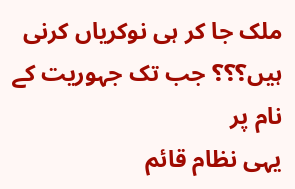ملک جا کر ہی نوکریاں کرنی ہیں؟؟؟ جب تک جہوریت کے نام پر
یہی نظام قائم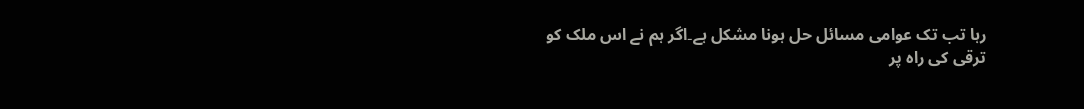رہا تب تک عوامی مسائل حل ہونا مشکل ہے۔اگر ہم نے اس ملک کو
ترقی کی راہ پر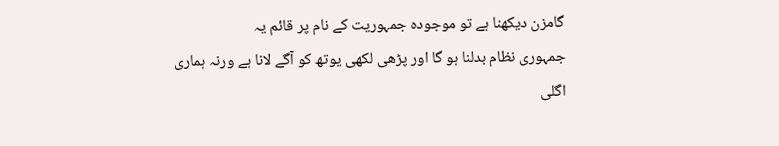گامزن دیکھنا ہے تو موجودہ جمہوریت کے نام پر قائم یہ
جمہوری نظام بدلنا ہو گا اور پڑھی لکھی یوتھ کو آگے لانا ہے ورنہ ہماری
اگلی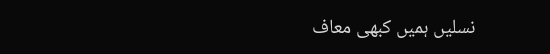نسلیں ہمیں کبھی معاف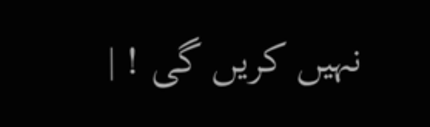نہیں کریں گی ! |